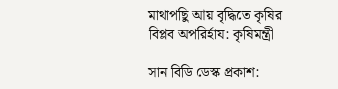মাথাপছিু আয় বৃদ্ধিতে কৃষির বিপ্লব অপরির্হায: কৃষিমন্ত্রী

সান বিডি ডেস্ক প্রকাশ: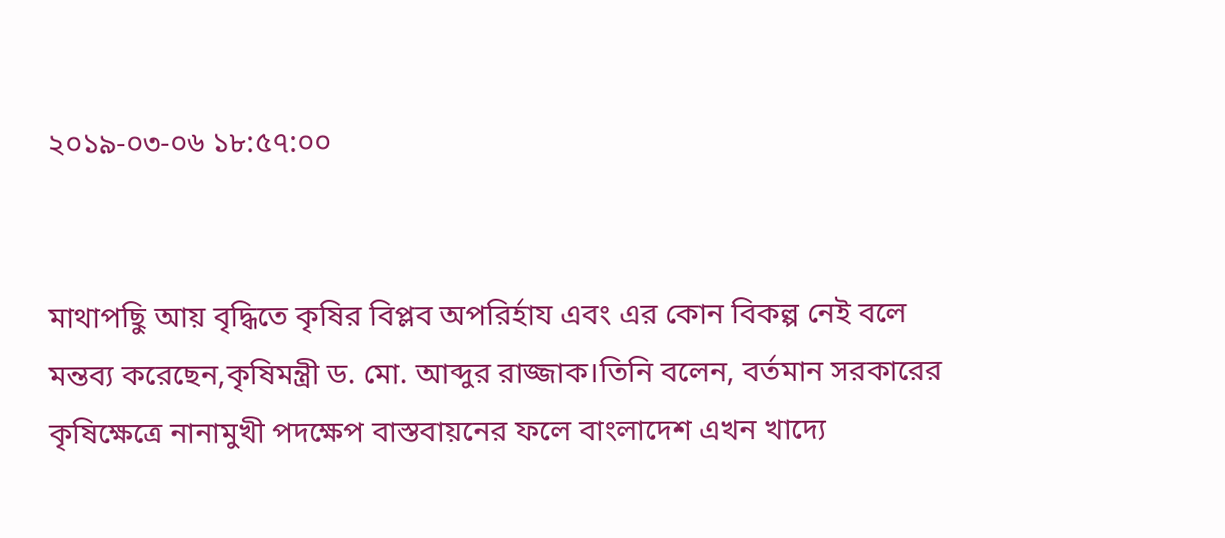২০১৯-০৩-০৬ ১৮:৫৭:০০


মাথাপছিু আয় বৃদ্ধিতে কৃষির বিপ্লব অপরির্হায এবং এর কোন বিকল্প নেই বলে মন্তব্য করেছেন,কৃষিমন্ত্রী ড. মো. আব্দুর রাজ্জাক।তিনি বলেন, বর্তমান সরকারের কৃষিক্ষেত্রে নানামুখী পদক্ষেপ বাস্তবায়নের ফলে বাংলাদেশ এখন খাদ্যে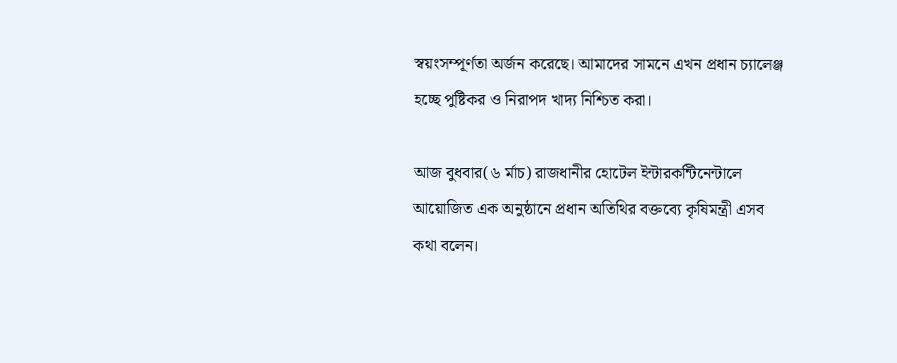স্বয়ংসম্পূর্ণতা অর্জন করেছে। আমাদের সামনে এখন প্রধান চ্যালেঞ্জ হচ্ছে পুষ্টিকর ও নিরাপদ খাদ্য নিশ্চিত করা।

আজ বুধবার(৬ র্মাচ) রাজধানীর হোটেল ইন্টারকন্টিনেন্টালে আয়োজিত এক অনুষ্ঠানে প্রধান অতিথির বক্তব্যে কৃষিমন্ত্রী এসব কথা বলেন।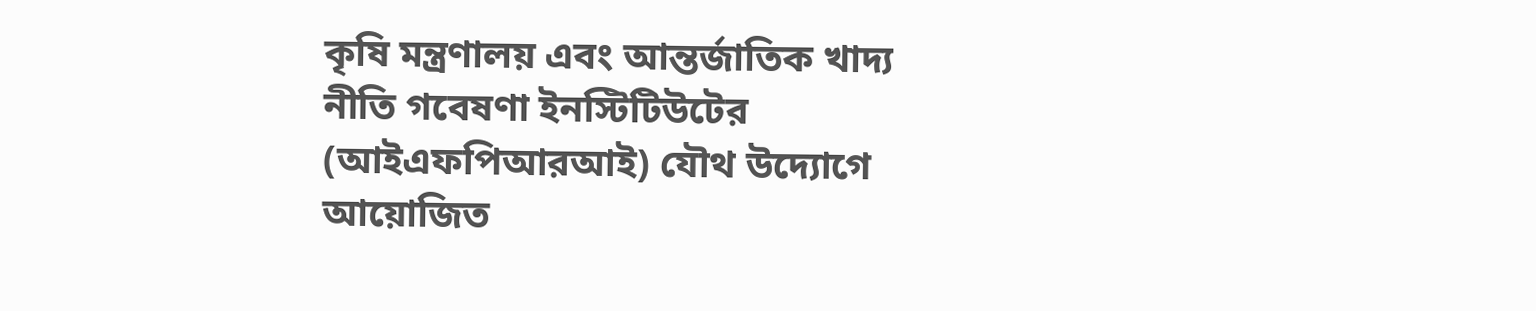কৃষি মন্ত্রণালয় এবং আন্তর্জাতিক খাদ্য নীতি গবেষণা ইনস্টিটিউটের (আইএফপিআরআই) যৌথ উদ্যোগে আয়োজিত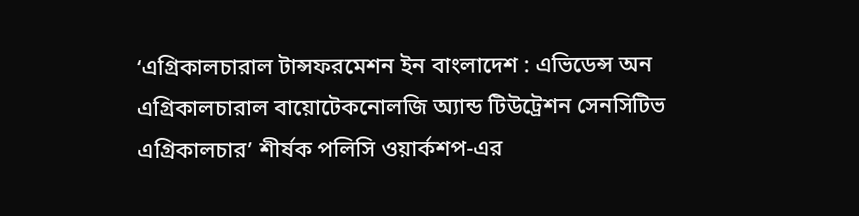‘এগ্রিকালচারাল টান্সফরমেশন ইন বাংলাদেশ : এভিডেন্স অন এগ্রিকালচারাল বায়োটেকনোলজি অ্যান্ড টিউট্রেশন সেনসিটিভ এগ্রিকালচার’ শীর্ষক পলিসি ওয়ার্কশপ-এর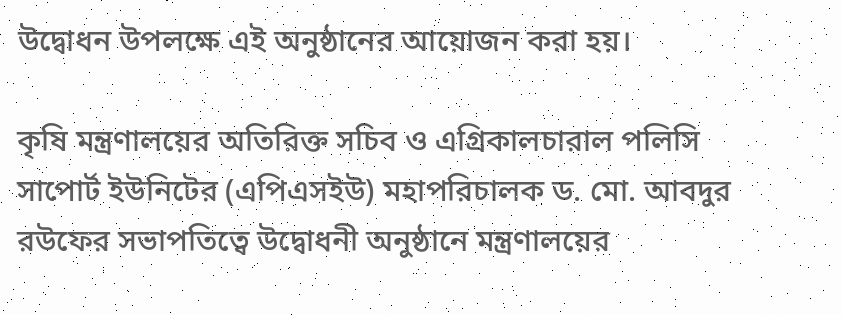উদ্বোধন উপলক্ষে এই অনুষ্ঠানের আয়োজন করা হয়।

কৃষি মন্ত্রণালয়ের অতিরিক্ত সচিব ও এগ্রিকালচারাল পলিসি সাপোর্ট ইউনিটের (এপিএসইউ) মহাপরিচালক ড. মো. আবদুর রউফের সভাপতিত্বে উদ্বোধনী অনুষ্ঠানে মন্ত্রণালয়ের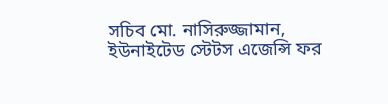সচিব মো. নাসিরুজ্জামান, ইউনাইটেড স্টেটস এজেন্সি ফর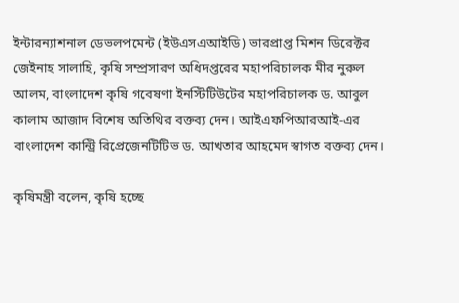ইন্টারন্যাশনাল ডেভলপমেন্ট (ইউএসএআইডি) ভারপ্রাপ্ত মিশন ডিরেক্টর জেইনাহ সালাহি, কৃষি সম্প্রসারণ অধিদপ্তরের মহাপরিচালক মীর নুরুল আলম, বাংলাদেশ কৃষি গবেষণা ইনস্টিটিউটের মহাপরিচালক ড. আবুল কালাম আজাদ বিশেষ অতিথির বক্তব্য দেন। আইএফপিআরআই-এর বাংলাদেশ কান্ট্রি রিপ্রেজেনটিটিভ ড. আখতার আহমেদ স্বাগত বক্তব্য দেন।

কৃষিমন্ত্রী বলেন, কৃষি হচ্ছে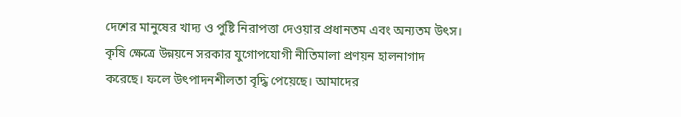দেশের মানুষের খাদ্য ও পুষ্টি নিরাপত্তা দেওয়ার প্রধানতম এবং অন্যতম উৎস। কৃষি ক্ষেত্রে উন্নয়নে সরকার যুগোপযোগী নীতিমালা প্রণয়ন হালনাগাদ করেছে। ফলে উৎপাদনশীলতা বৃদ্ধি পেয়েছে। আমাদের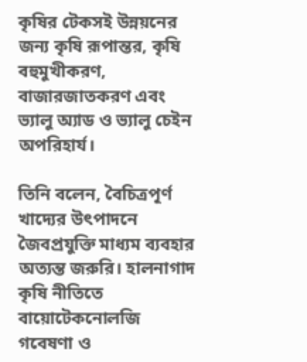কৃষির টেকসই উন্নয়নের জন্য কৃষি রূপান্তর, কৃষি বহুমুখীকরণ, বাজারজাতকরণ এবং ভ্যালু অ্যাড ও ভ্যালু চেইন অপরিহার্য।

তিনি বলেন, বৈচিত্রপূর্ণ খাদ্যের উৎপাদনে জৈবপ্রযুক্তি মাধ্যম ব্যবহার অত্যন্ত জরুরি। হালনাগাদ কৃষি নীতিতে বায়োটেকনোলজি গবেষণা ও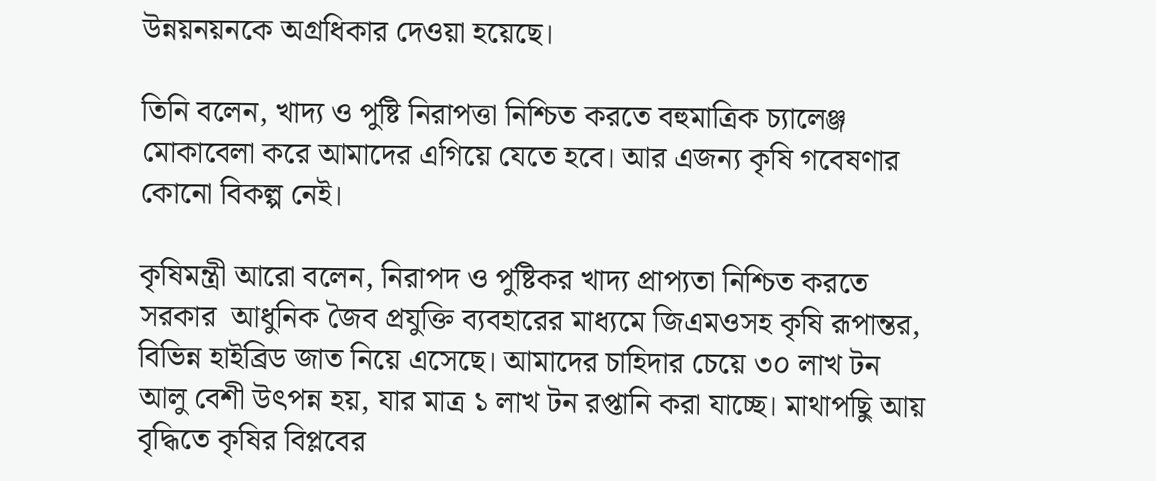উন্নয়নয়নকে অগ্রধিকার দেওয়া হয়েছে।

তিনি বলেন, খাদ্য ও পুষ্টি নিরাপত্তা নিশ্চিত করতে বহুমাত্রিক চ্যালেঞ্জ মোকাবেলা করে আমাদের এগিয়ে যেতে হবে। আর এজন্য কৃষি গবেষণার কোনো বিকল্প নেই।

কৃষিমন্ত্রী আরো বলেন, নিরাপদ ও পুষ্টিকর খাদ্য প্রাপ্যতা নিশ্চিত করতে সরকার  আধুনিক জৈব প্রযুক্তি ব্যবহারের মাধ্যমে জিএমওসহ কৃষি রূপান্তর, বিভিন্ন হাইব্রিড জাত নিয়ে এসেছে। আমাদের চাহিদার চেয়ে ৩০ লাখ টন আলু বেশী উৎপন্ন হয়, যার মাত্র ১ লাখ টন রপ্তানি করা যাচ্ছে। মাথাপছিু আয় বৃদ্ধিতে কৃষির বিপ্লবের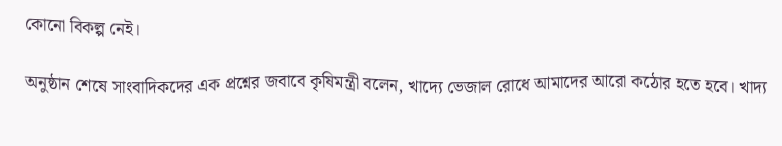কোনো বিকল্প নেই।

অনুষ্ঠান শেষে সাংবাদিকদের এক প্রশ্নের জবাবে কৃষিমন্ত্রী বলেন, খাদ্যে ভেজাল রোধে আমাদের আরো কঠোর হতে হবে। খাদ্য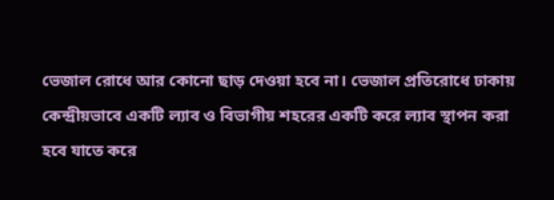ভেজাল রোধে আর কোনো ছাড় দেওয়া হবে না। ভেজাল প্রতিরোধে ঢাকায় কেন্দ্রীয়ভাবে একটি ল্যাব ও বিভাগীয় শহরের একটি করে ল্যাব স্থাপন করা হবে যাতে করে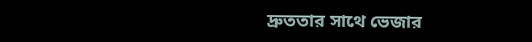দ্রুততার সাথে ভেজার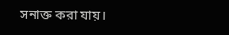সনাক্ত করা যায়।